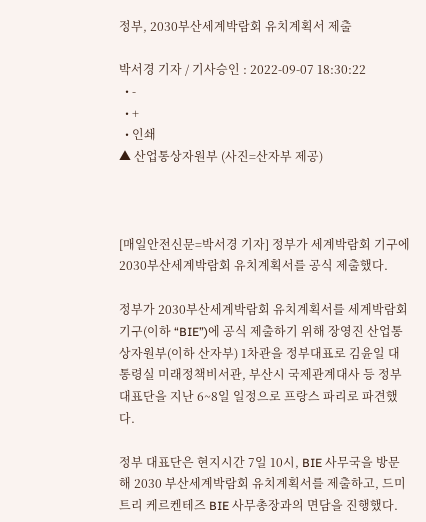정부, 2030부산세계박람회 유치계획서 제출

박서경 기자 / 기사승인 : 2022-09-07 18:30:22
  • -
  • +
  • 인쇄
▲ 산업통상자원부 (사진=산자부 제공)



[매일안전신문=박서경 기자] 정부가 세계박람회 기구에 2030부산세계박람회 유치계획서를 공식 제출했다.

정부가 2030부산세계박람회 유치계획서를 세계박람회기구(이하 “BIE”)에 공식 제출하기 위해 장영진 산업통상자원부(이하 산자부) 1차관을 정부대표로 김윤일 대통령실 미래정책비서관, 부산시 국제관계대사 등 정부 대표단을 지난 6~8일 일정으로 프랑스 파리로 파견했다.

정부 대표단은 현지시간 7일 10시, BIE 사무국을 방문해 2030 부산세계박람회 유치계획서를 제출하고, 드미트리 케르켄테즈 BIE 사무총장과의 면담을 진행했다.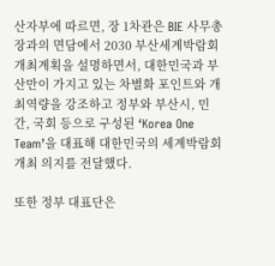산자부에 따르면, 장 1차관은 BIE 사무총장과의 면담에서 2030 부산세계박람회 개최계획을 설명하면서, 대한민국과 부산만이 가지고 있는 차별화 포인트와 개최역량을 강조하고 정부와 부산시, 민간, 국회 등으로 구성된 ‘Korea One Team’을 대표해 대한민국의 세계박람회 개최 의지를 전달했다.

또한 정부 대표단은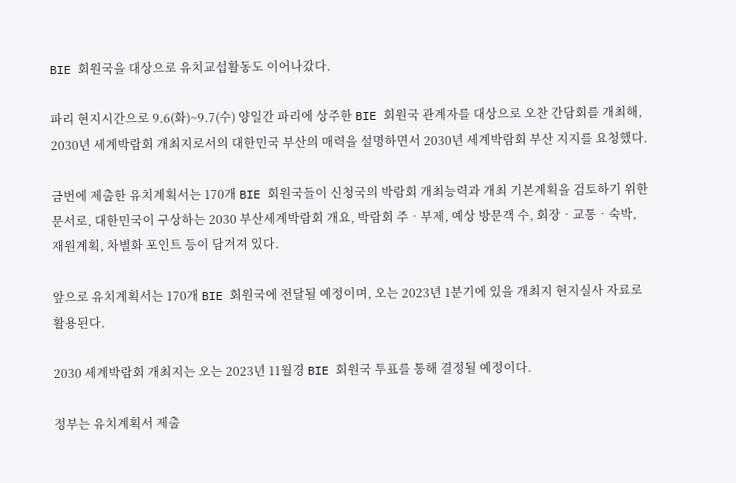BIE 회원국을 대상으로 유치교섭활동도 이어나갔다.

파리 현지시간으로 9.6(화)~9.7(수) 양일간 파리에 상주한 BIE 회원국 관계자를 대상으로 오찬 간담회를 개최해, 2030년 세계박람회 개최지로서의 대한민국 부산의 매력을 설명하면서 2030년 세계박람회 부산 지지를 요청했다.

금번에 제출한 유치계획서는 170개 BIE 회원국들이 신청국의 박람회 개최능력과 개최 기본계획을 검토하기 위한 문서로, 대한민국이 구상하는 2030 부산세계박람회 개요, 박람회 주‧부제, 예상 방문객 수, 회장‧교통‧숙박, 재원계획, 차별화 포인트 등이 담겨져 있다.

앞으로 유치계획서는 170개 BIE 회원국에 전달될 예정이며, 오는 2023년 1분기에 있을 개최지 현지실사 자료로 활용된다.

2030 세계박람회 개최지는 오는 2023년 11월경 BIE 회원국 투표를 통해 결정될 예정이다.

정부는 유치계획서 제출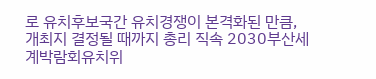로 유치후보국간 유치경쟁이 본격화된 만큼, 개최지 결정될 때까지 총리 직속 2030부산세계박람회유치위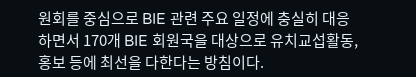원회를 중심으로 BIE 관련 주요 일정에 충실히 대응하면서 170개 BIE 회원국을 대상으로 유치교섭활동, 홍보 등에 최선을 다한다는 방침이다.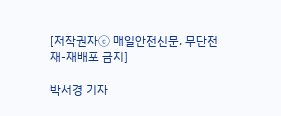[저작권자ⓒ 매일안전신문. 무단전재-재배포 금지]

박서경 기자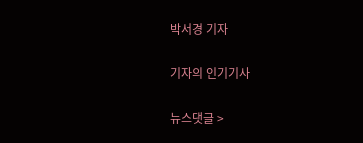박서경 기자

기자의 인기기사

뉴스댓글 >